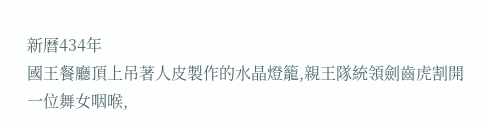新曆434年
國王餐廳頂上吊著人皮製作的水晶燈籠,親王隊統領劍齒虎割開一位舞女咽喉,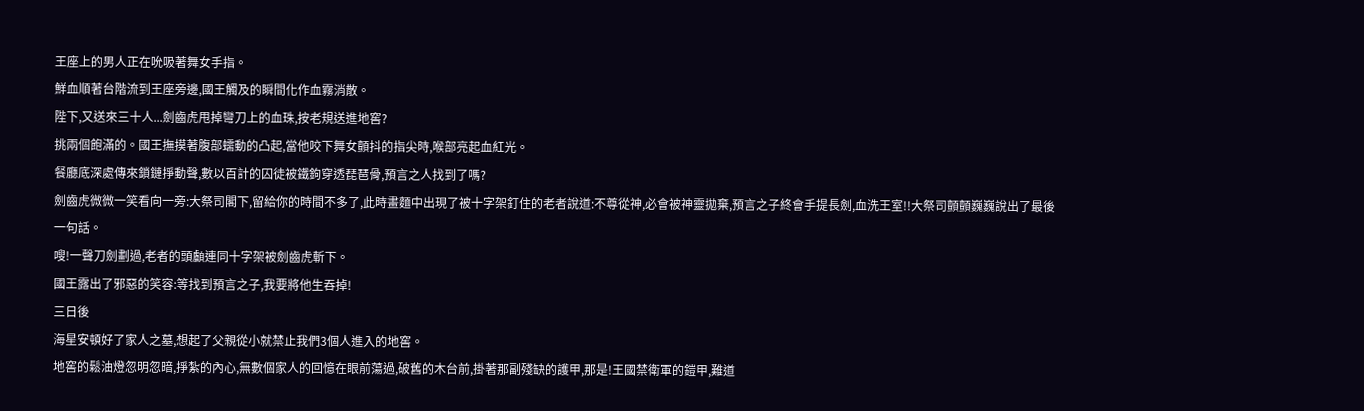王座上的男人正在吮吸著舞女手指。
鮮血順著台階流到王座旁邊,國王觸及的瞬間化作血霧消散。
陛下,又送來三十人...劍齒虎甩掉彎刀上的血珠,按老規送進地窖?
挑兩個飽滿的。國王撫摸著腹部蠕動的凸起,當他咬下舞女顫抖的指尖時,喉部亮起血紅光。
餐廳底深處傳來鎖鏈掙動聲,數以百計的囚徒被鐵鉤穿透琵琶骨,預言之人找到了嗎?
劍齒虎微微一笑看向一旁:大祭司閣下,留給你的時間不多了,此時畫麵中出現了被十字架釘住的老者說道:不尊從神,必會被神靈拋棄,預言之子終會手提長劍,血洗王室!!大祭司顫顫巍巍說出了最後一句話。
嗖!一聲刀劍劃過,老者的頭顱連同十字架被劍齒虎斬下。
國王露出了邪惡的笑容:等找到預言之子,我要將他生吞掉!
三日後
海星安頓好了家人之墓,想起了父親從小就禁止我們3個人進入的地窖。
地窖的鬆油燈忽明忽暗,掙紮的內心,無數個家人的回憶在眼前蕩過,破舊的木台前,掛著那副殘缺的護甲,那是!王國禁衛軍的鎧甲,難道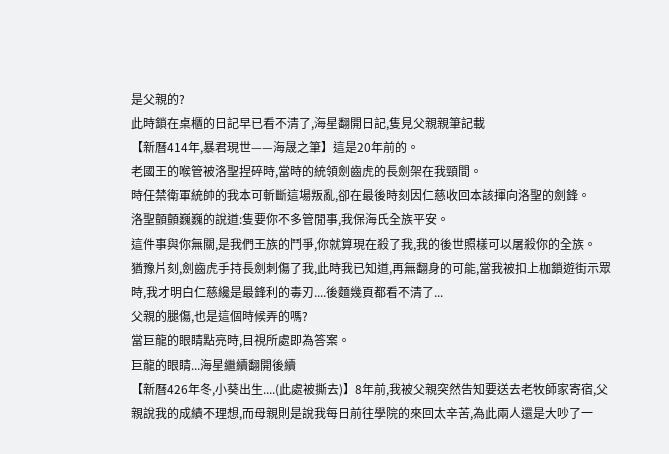是父親的?
此時鎖在桌櫃的日記早已看不清了,海星翻開日記,隻見父親親筆記載
【新曆414年,暴君現世——海晟之筆】這是20年前的。
老國王的喉管被洛聖捏碎時,當時的統領劍齒虎的長劍架在我頸間。
時任禁衛軍統帥的我本可斬斷這場叛亂,卻在最後時刻因仁慈收回本該揮向洛聖的劍鋒。
洛聖顫顫巍巍的說道:隻要你不多管閒事,我保海氏全族平安。
這件事與你無關,是我們王族的鬥爭,你就算現在殺了我,我的後世照樣可以屠殺你的全族。
猶豫片刻,劍齒虎手持長劍刺傷了我,此時我已知道,再無翻身的可能,當我被扣上枷鎖遊街示眾時,我才明白仁慈纔是最鋒利的毒刃....後麵幾頁都看不清了...
父親的腿傷,也是這個時候弄的嗎?
當巨龍的眼睛點亮時,目視所處即為答案。
巨龍的眼睛...海星繼續翻開後續
【新曆426年冬,小葵出生....(此處被撕去)】8年前,我被父親突然告知要送去老牧師家寄宿,父親說我的成績不理想,而母親則是說我每日前往學院的來回太辛苦,為此兩人還是大吵了一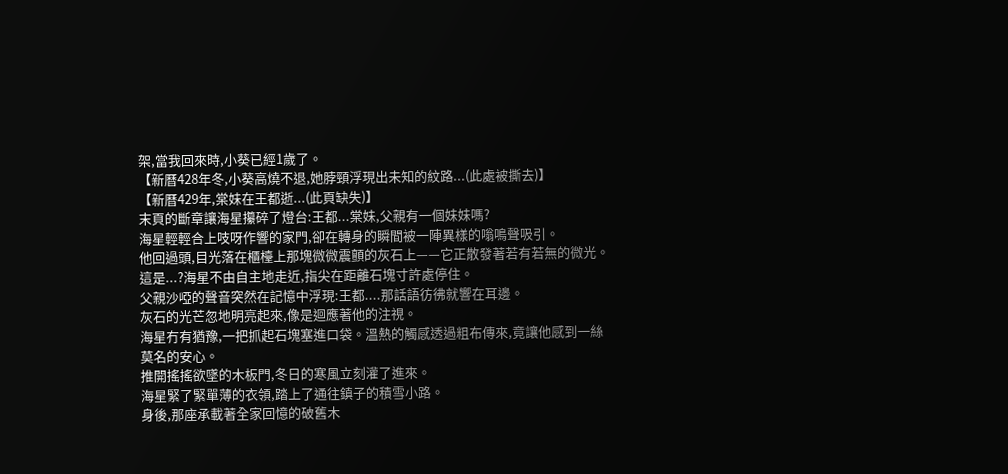架,當我回來時,小葵已經1歲了。
【新曆428年冬,小葵高燒不退,她脖頸浮現出未知的紋路...(此處被撕去)】
【新曆429年,棠妹在王都逝...(此頁缺失)】
末頁的斷章讓海星攥碎了燈台:王都...棠妹,父親有一個妹妹嗎?
海星輕輕合上吱呀作響的家門,卻在轉身的瞬間被一陣異樣的嗡鳴聲吸引。
他回過頭,目光落在櫃檯上那塊微微震顫的灰石上——它正散發著若有若無的微光。
這是...?海星不由自主地走近,指尖在距離石塊寸許處停住。
父親沙啞的聲音突然在記憶中浮現:王都....那話語彷彿就響在耳邊。
灰石的光芒忽地明亮起來,像是迴應著他的注視。
海星冇有猶豫,一把抓起石塊塞進口袋。溫熱的觸感透過粗布傳來,竟讓他感到一絲莫名的安心。
推開搖搖欲墜的木板門,冬日的寒風立刻灌了進來。
海星緊了緊單薄的衣領,踏上了通往鎮子的積雪小路。
身後,那座承載著全家回憶的破舊木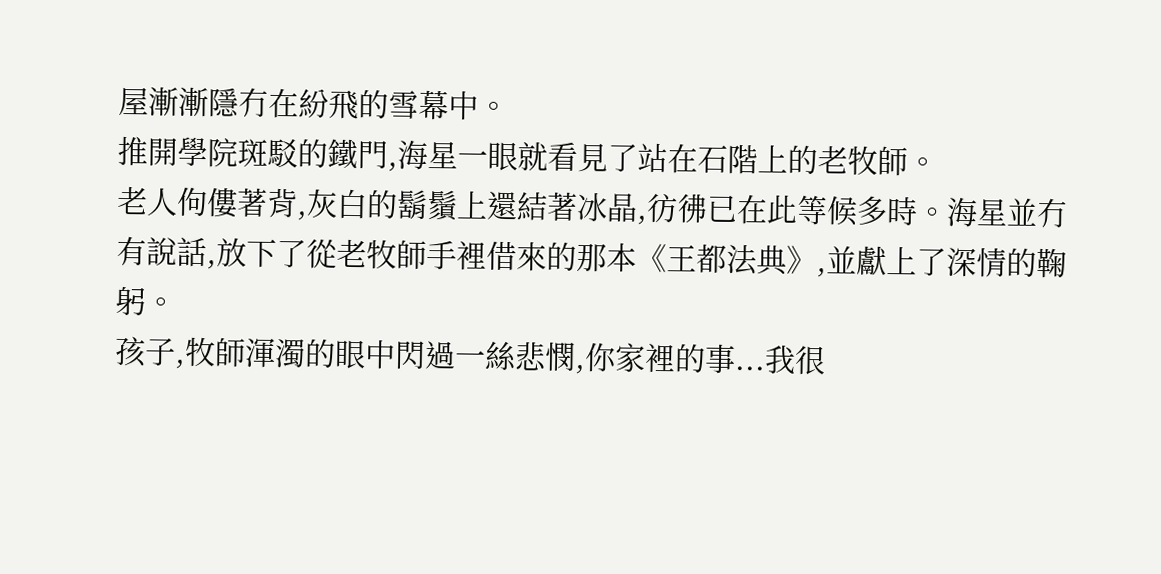屋漸漸隱冇在紛飛的雪幕中。
推開學院斑駁的鐵門,海星一眼就看見了站在石階上的老牧師。
老人佝僂著背,灰白的鬍鬚上還結著冰晶,彷彿已在此等候多時。海星並冇有說話,放下了從老牧師手裡借來的那本《王都法典》,並獻上了深情的鞠躬。
孩子,牧師渾濁的眼中閃過一絲悲憫,你家裡的事...我很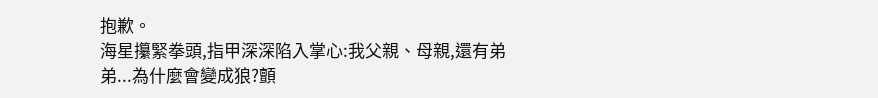抱歉。
海星攥緊拳頭,指甲深深陷入掌心:我父親、母親,還有弟弟...為什麼會變成狼?顫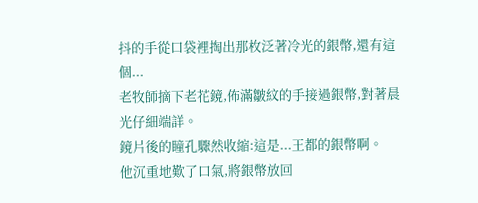抖的手從口袋裡掏出那枚泛著冷光的銀幣,還有這個...
老牧師摘下老花鏡,佈滿皺紋的手接過銀幣,對著晨光仔細端詳。
鏡片後的瞳孔驟然收縮:這是...王都的銀幣啊。
他沉重地歎了口氣,將銀幣放回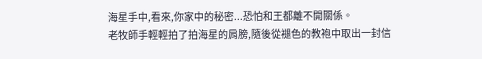海星手中,看來,你家中的秘密...恐怕和王都離不開關係。
老牧師手輕輕拍了拍海星的肩膀,隨後從褪色的教袍中取出一封信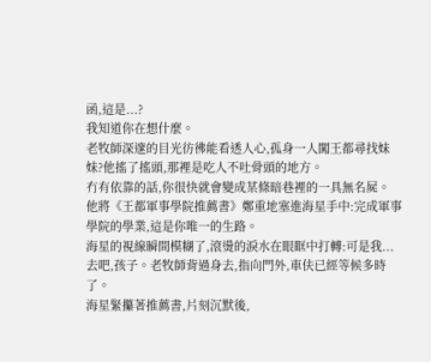函,這是...?
我知道你在想什麼。
老牧師深邃的目光彷彿能看透人心,孤身一人闖王都尋找妹妹?他搖了搖頭,那裡是吃人不吐骨頭的地方。
冇有依靠的話,你很快就會變成某條暗巷裡的一具無名屍。
他將《王都軍事學院推薦書》鄭重地塞進海星手中:完成軍事學院的學業,這是你唯一的生路。
海星的視線瞬間模糊了,滾燙的淚水在眼眶中打轉:可是我...
去吧,孩子。老牧師背過身去,指向門外,車伕已經等候多時了。
海星緊攥著推薦書,片刻沉默後,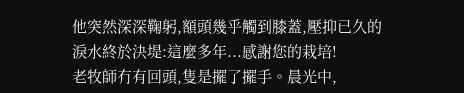他突然深深鞠躬,額頭幾乎觸到膝蓋,壓抑已久的淚水終於決堤:這麼多年...感謝您的栽培!
老牧師冇有回頭,隻是擺了擺手。晨光中,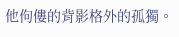他佝僂的背影格外的孤獨。